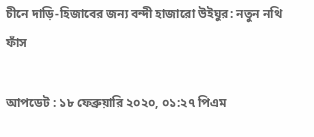চীনে দাড়ি-হিজাবের জন্য বন্দী হাজারো উইঘুর: নতুন নথি ফাঁস

আপডেট : ১৮ ফেব্রুয়ারি ২০২০, ০১:২৭ পিএম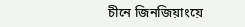চীনে জিনজিয়াংয়ে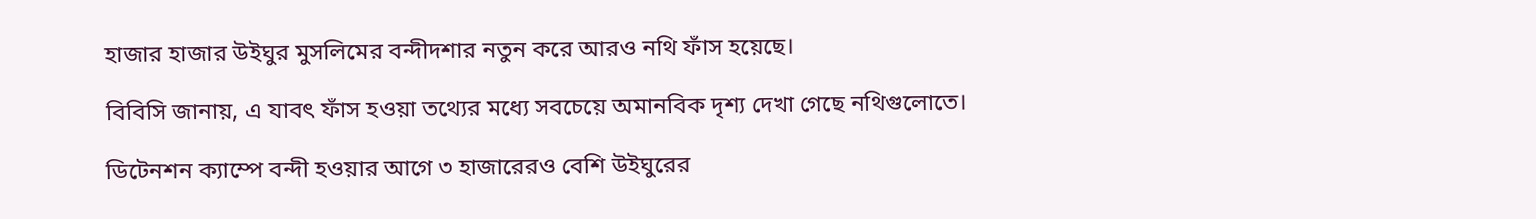হাজার হাজার উইঘুর মুসলিমের বন্দীদশার নতুন করে আরও নথি ফাঁস হয়েছে।

বিবিসি জানায়, এ যাবৎ ফাঁস হওয়া তথ্যের মধ্যে সবচেয়ে অমানবিক দৃশ্য দেখা গেছে নথিগুলোতে।

ডিটেনশন ক্যাম্পে বন্দী হওয়ার আগে ৩ হাজারেরও বেশি উইঘুরের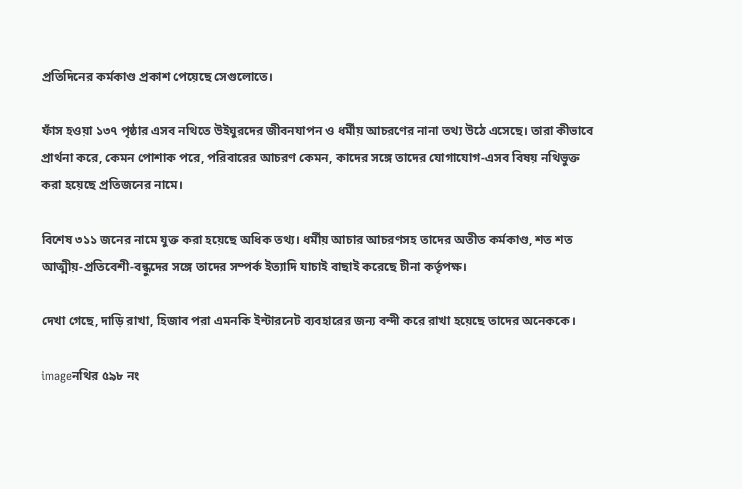প্রতিদিনের কর্মকাণ্ড প্রকাশ পেয়েছে সেগুলোতে।

ফাঁস হওয়া ১৩৭ পৃষ্ঠার এসব নথিতে উইঘুরদের জীবনযাপন ও ধর্মীয় আচরণের নানা তথ্য উঠে এসেছে। তারা কীভাবে প্রার্থনা করে, কেমন পোশাক পরে, পরিবারের আচরণ কেমন, কাদের সঙ্গে তাদের যোগাযোগ-এসব বিষয় নথিভুক্ত করা হয়েছে প্রতিজনের নামে।

বিশেষ ৩১১ জনের নামে যুক্ত করা হয়েছে অধিক তথ্য। ধর্মীয় আচার আচরণসহ তাদের অতীত কর্মকাণ্ড, শত শত আত্মীয়-প্রতিবেশী-বন্ধুদের সঙ্গে তাদের সম্পর্ক ইত্যাদি যাচাই বাছাই করেছে চীনা কর্তৃপক্ষ।

দেখা গেছে, দাড়ি রাখা, হিজাব পরা এমনকি ইন্টারনেট ব্যবহারের জন্য বন্দী করে রাখা হয়েছে তাদের অনেককে।

imageনথির ৫৯৮ নং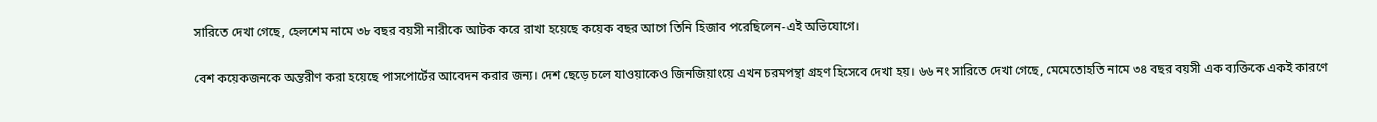সারিতে দেখা গেছে, হেলশেম নামে ৩৮ বছর বয়সী নারীকে আটক করে রাখা হয়েছে কয়েক বছর আগে তিনি হিজাব পরেছিলেন-এই অভিযোগে।

বেশ কয়েকজনকে অন্তরীণ করা হয়েছে পাসপোর্টের আবেদন করার জন্য। দেশ ছেড়ে চলে যাওয়াকেও জিনজিয়াংয়ে এখন চরমপন্থা গ্রহণ হিসেবে দেখা হয়। ৬৬ নং সারিতে দেখা গেছে, মেমেতোহতি নামে ৩৪ বছর বয়সী এক ব্যক্তিকে একই কারণে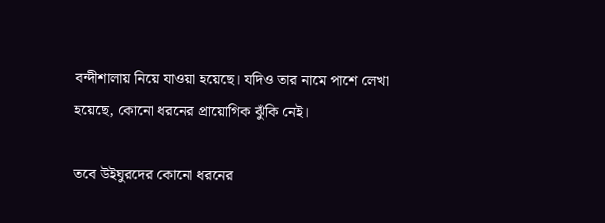বন্দীশালায় নিয়ে যাওয়া হয়েছে। যদিও তার নামে পাশে লেখা হয়েছে, কোনো ধরনের প্রায়োগিক ঝুঁকি নেই।

তবে উইঘুরদের কোনো ধরনের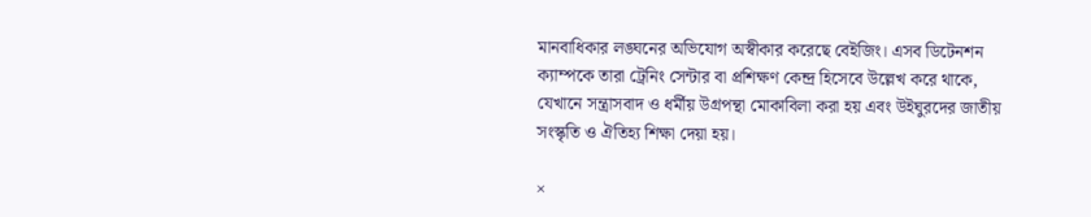মানবাধিকার লঙ্ঘনের অভিযোগ অস্বীকার করেছে বেইজিং। এসব ডিটেনশন ক্যাম্পকে তারা ট্রেনিং সেন্টার বা প্রশিক্ষণ কেন্দ্র হিসেবে উল্লেখ করে থাকে, যেখানে সন্ত্রাসবাদ ও ধর্মীয় উগ্রপন্থা মোকাবিলা করা হয় এবং উইঘুরদের জাতীয় সংস্কৃতি ও ঐতিহ্য শিক্ষা দেয়া হয়।

×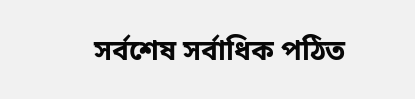সর্বশেষ সর্বাধিক পঠিত